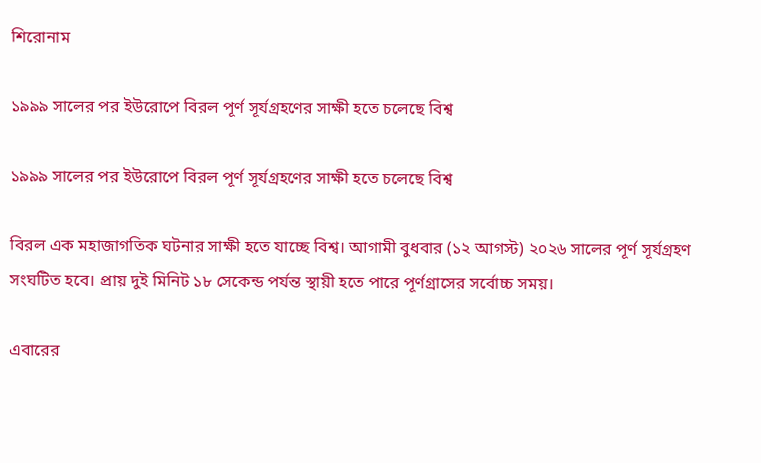শিরোনাম

১৯৯৯ সালের পর ইউরোপে বিরল পূর্ণ সূর্যগ্রহণের সাক্ষী হতে চলেছে বিশ্ব

১৯৯৯ সালের পর ইউরোপে বিরল পূর্ণ সূর্যগ্রহণের সাক্ষী হতে চলেছে বিশ্ব

বিরল এক মহাজাগতিক ঘটনার সাক্ষী হতে যাচ্ছে বিশ্ব। আগামী বুধবার (১২ আগস্ট) ২০২৬ সালের পূর্ণ সূর্যগ্রহণ সংঘটিত হবে। প্রায় দুই মিনিট ১৮ সেকেন্ড পর্যন্ত স্থায়ী হতে পারে পূর্ণগ্রাসের সর্বোচ্চ সময়।

এবারের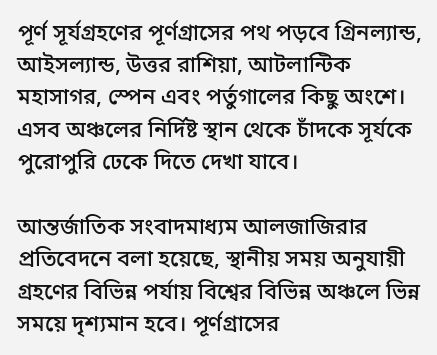পূর্ণ সূর্যগ্রহণের পূর্ণগ্রাসের পথ পড়বে গ্রিনল্যান্ড, আইসল্যান্ড, উত্তর রাশিয়া, আটলান্টিক মহাসাগর, স্পেন এবং পর্তুগালের কিছু অংশে। এসব অঞ্চলের নির্দিষ্ট স্থান থেকে চাঁদকে সূর্যকে পুরোপুরি ঢেকে দিতে দেখা যাবে।

আন্তর্জাতিক সংবাদমাধ্যম আলজাজিরার প্রতিবেদনে বলা হয়েছে, স্থানীয় সময় অনুযায়ী গ্রহণের বিভিন্ন পর্যায় বিশ্বের বিভিন্ন অঞ্চলে ভিন্ন সময়ে দৃশ্যমান হবে। পূর্ণগ্রাসের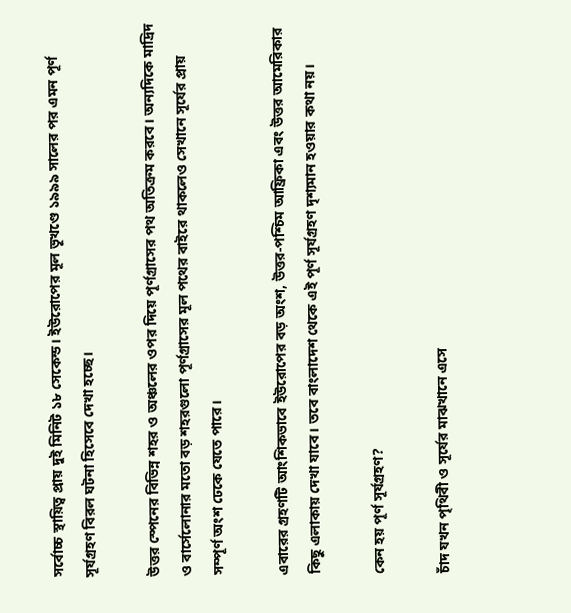সর্বোচ্চ স্থায়িত্ব প্রায় দুই মিনিট ১৮ সেকেন্ড। ইউরোপের মূল ভূখণ্ডে ১৯৯৯ সালের পর এমন পূর্ণ সূর্যগ্রহণ বিরল ঘটনা হিসেবে দেখা হচ্ছে।

উত্তর স্পেনের বিভিন্ন শহর ও অঞ্চলের ওপর দিয়ে পূর্ণগ্রাসের পথ অতিক্রম করবে। অন্যদিকে মাদ্রিদ ও বার্সেলোনার মতো বড় শহরগুলো পূর্ণগ্রাসের মূল পথের বাইরে থাকলেও সেখানে সূর্যের প্রায় সম্পূর্ণ অংশ ঢেকে যেতে পারে।

এবারের গ্রহণটি আংশিকভাবে ইউরোপের বড় অংশ, উত্তর-পশ্চিম আফ্রিকা এবং উত্তর আমেরিকার কিছু এলাকায় দেখা যাবে। তবে বাংলাদেশ থেকে এই পূর্ণ সূর্যগ্রহণ দৃশ্যমান হওয়ার কথা নয়।

কেন হয় পূর্ণ সূর্যগ্রহণ?

চাঁদ যখন পৃথিবী ও সূর্যের মাঝখানে এসে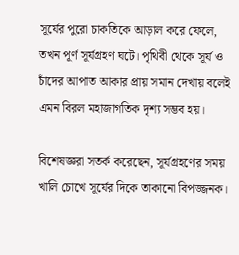সূর্যের পুরো চাকতিকে আড়াল করে ফেলে, তখন পূর্ণ সূর্যগ্রহণ ঘটে। পৃথিবী থেকে সূর্য ও চাঁদের আপাত আকার প্রায় সমান দেখায় বলেই এমন বিরল মহাজাগতিক দৃশ্য সম্ভব হয়।

বিশেষজ্ঞরা সতর্ক করেছেন, সূর্যগ্রহণের সময় খালি চোখে সূর্যের দিকে তাকানো বিপজ্জনক।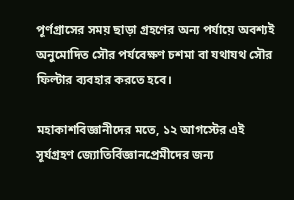পূর্ণগ্রাসের সময় ছাড়া গ্রহণের অন্য পর্যায়ে অবশ্যই অনুমোদিত সৌর পর্যবেক্ষণ চশমা বা যথাযথ সৌর ফিল্টার ব্যবহার করতে হবে।

মহাকাশবিজ্ঞানীদের মতে, ১২ আগস্টের এই সূর্যগ্রহণ জ্যোতির্বিজ্ঞানপ্রেমীদের জন্য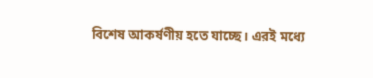বিশেষ আকর্ষণীয় হতে যাচ্ছে। এরই মধ্যে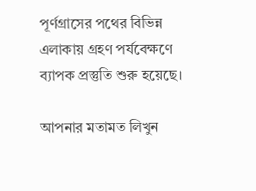পূর্ণগ্রাসের পথের বিভিন্ন এলাকায় গ্রহণ পর্যবেক্ষণে ব্যাপক প্রস্তুতি শুরু হয়েছে।

আপনার মতামত লিখুন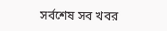সর্বশেষ সব খবর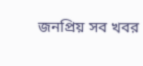জনপ্রিয় সব খবর